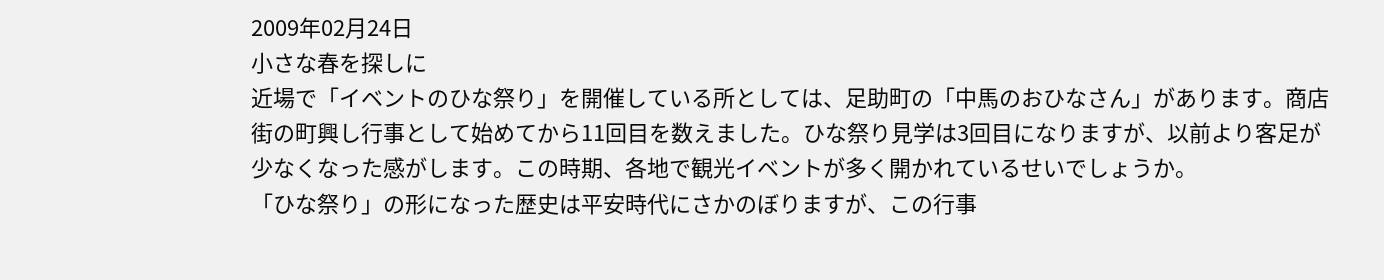2009年02月24日
小さな春を探しに
近場で「イベントのひな祭り」を開催している所としては、足助町の「中馬のおひなさん」があります。商店街の町興し行事として始めてから11回目を数えました。ひな祭り見学は3回目になりますが、以前より客足が少なくなった感がします。この時期、各地で観光イベントが多く開かれているせいでしょうか。
「ひな祭り」の形になった歴史は平安時代にさかのぼりますが、この行事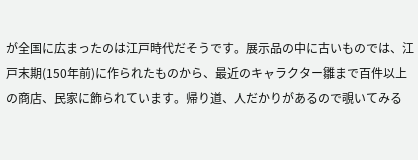が全国に広まったのは江戸時代だそうです。展示品の中に古いものでは、江戸末期(150年前)に作られたものから、最近のキャラクター雛まで百件以上の商店、民家に飾られています。帰り道、人だかりがあるので覗いてみる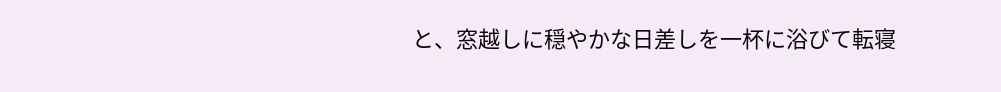と、窓越しに穏やかな日差しを一杯に浴びて転寝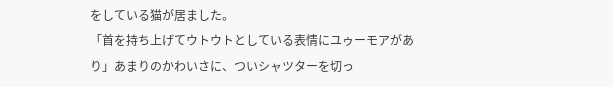をしている猫が居ました。
「首を持ち上げてウトウトとしている表情にユゥーモアがあり」あまりのかわいさに、ついシャツターを切っ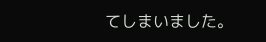てしまいました。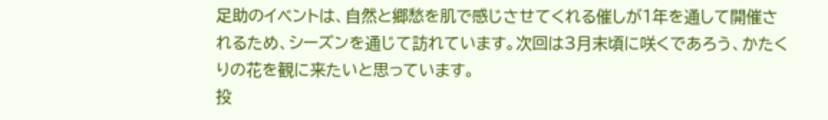足助のイベントは、自然と郷愁を肌で感じさせてくれる催しが1年を通して開催されるため、シーズンを通じて訪れています。次回は3月末頃に咲くであろう、かたくりの花を観に来たいと思っています。
投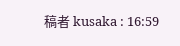稿者 kusaka : 16:59